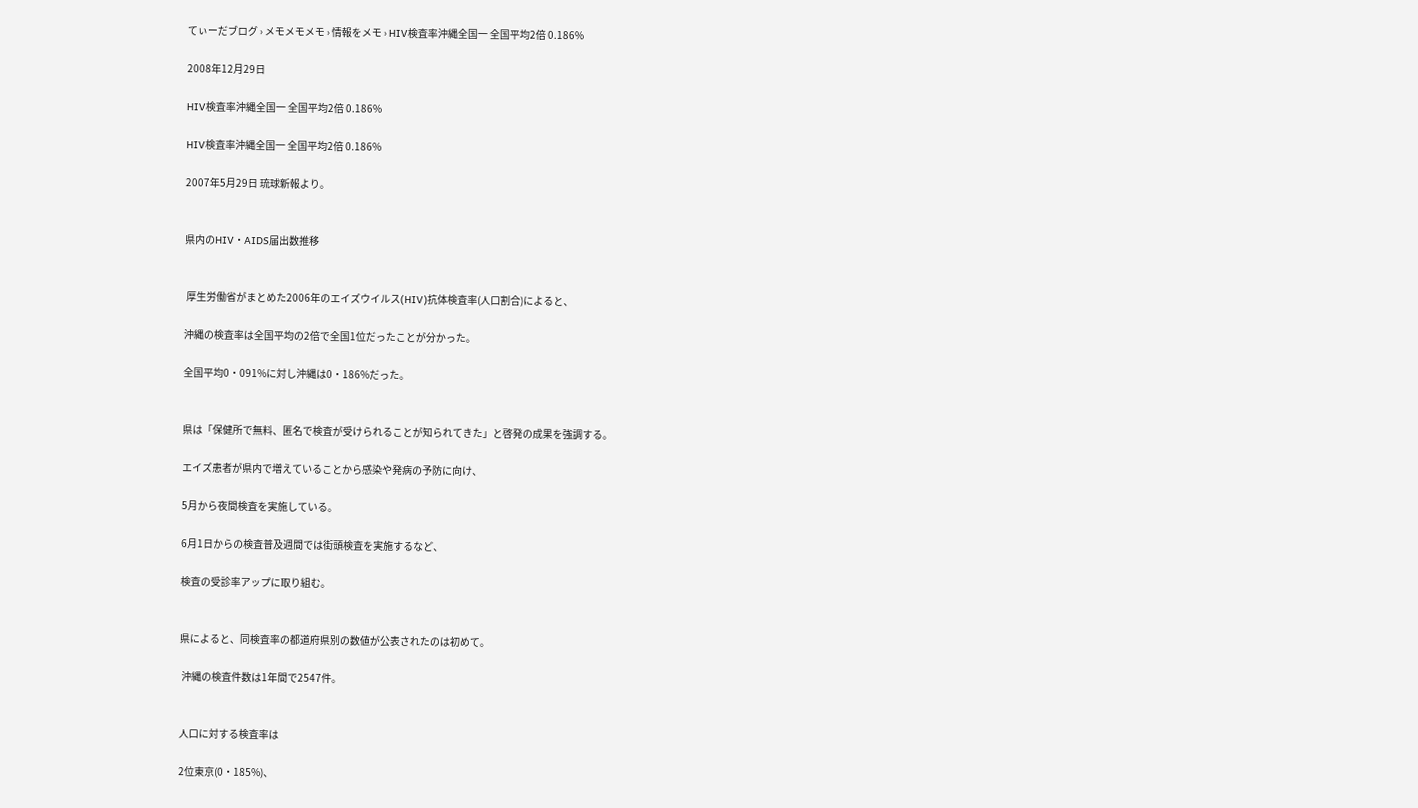てぃーだブログ › メモメモメモ › 情報をメモ › HIV検査率沖縄全国一 全国平均2倍 0.186%

2008年12月29日

HIV検査率沖縄全国一 全国平均2倍 0.186%

HIV検査率沖縄全国一 全国平均2倍 0.186%

2007年5月29日 琉球新報より。


県内のHIV・AIDS届出数推移


 厚生労働省がまとめた2006年のエイズウイルス(HIV)抗体検査率(人口割合)によると、

沖縄の検査率は全国平均の2倍で全国1位だったことが分かった。

全国平均0・091%に対し沖縄は0・186%だった。


県は「保健所で無料、匿名で検査が受けられることが知られてきた」と啓発の成果を強調する。

エイズ患者が県内で増えていることから感染や発病の予防に向け、

5月から夜間検査を実施している。

6月1日からの検査普及週間では街頭検査を実施するなど、

検査の受診率アップに取り組む。


県によると、同検査率の都道府県別の数値が公表されたのは初めて。

 沖縄の検査件数は1年間で2547件。


人口に対する検査率は

2位東京(0・185%)、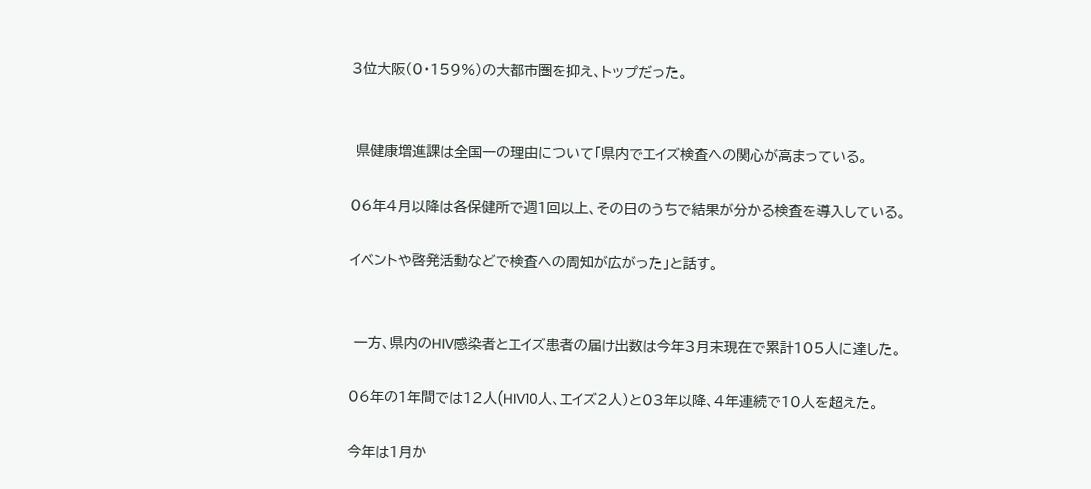3位大阪(0・159%)の大都市圏を抑え、トップだった。


 県健康増進課は全国一の理由について「県内でエイズ検査への関心が高まっている。

06年4月以降は各保健所で週1回以上、その日のうちで結果が分かる検査を導入している。

イベントや啓発活動などで検査への周知が広がった」と話す。


 一方、県内のHIV感染者とエイズ患者の届け出数は今年3月末現在で累計105人に達した。

06年の1年間では12人(HIV10人、エイズ2人)と03年以降、4年連続で10人を超えた。

今年は1月か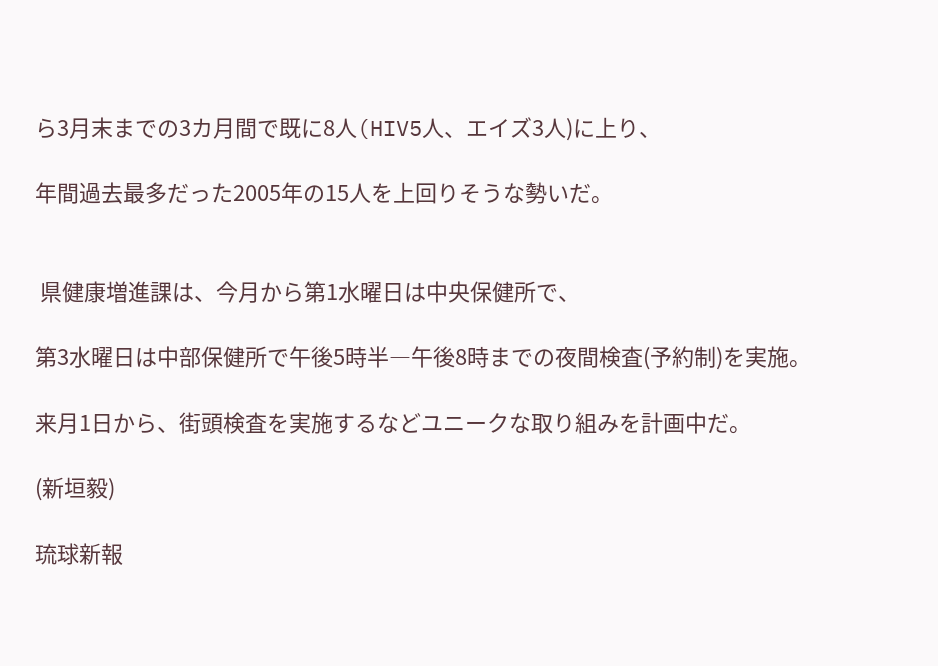ら3月末までの3カ月間で既に8人(HIV5人、エイズ3人)に上り、

年間過去最多だった2005年の15人を上回りそうな勢いだ。


 県健康増進課は、今月から第1水曜日は中央保健所で、

第3水曜日は中部保健所で午後5時半―午後8時までの夜間検査(予約制)を実施。

来月1日から、街頭検査を実施するなどユニークな取り組みを計画中だ。

(新垣毅)

琉球新報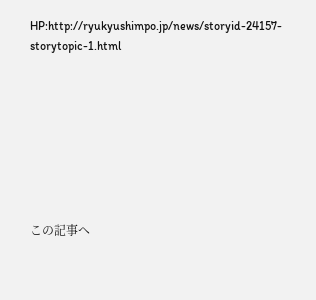HP:http://ryukyushimpo.jp/news/storyid-24157-storytopic-1.html








この記事へ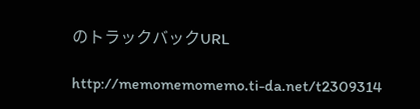のトラックバックURL

http://memomemomemo.ti-da.net/t2309314